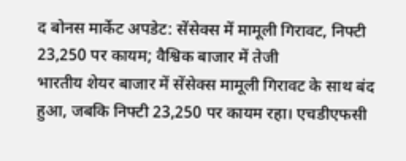द बोनस मार्केट अपडेट: सेंसेक्स में मामूली गिरावट, निफ्टी 23,250 पर कायम; वैश्विक बाजार में तेजी
भारतीय शेयर बाजार में सेंसेक्स मामूली गिरावट के साथ बंद हुआ, जबकि निफ्टी 23,250 पर कायम रहा। एचडीएफसी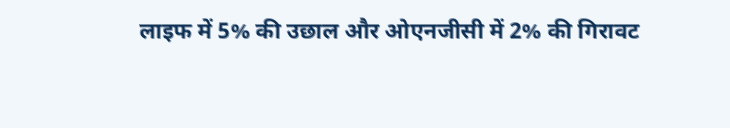लाइफ में 5% की उछाल और ओएनजीसी में 2% की गिरावट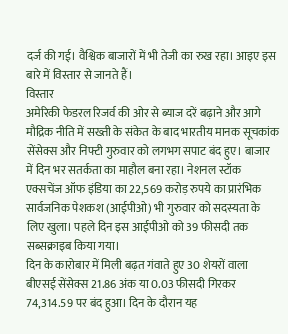दर्ज की गई। वैश्विक बाजारों में भी तेजी का रुख रहा। आइए इस बारे में विस्तार से जानते हैं।
विस्तार
अमेरिकी फेडरल रिजर्व की ओर से ब्याज दरें बढ़ाने और आगे मौद्रिक नीति में सख्ती के संकेत के बाद भारतीय मानक सूचकांक सेंसेक्स और निफ्टी गुरुवार को लगभग सपाट बंद हुए। बाजार में दिन भर सतर्कता का माहौल बना रहा। नेशनल स्टॉक एक्सचेंज ऑफ इंडिया का 22,569 करोड़ रुपये का प्रारंभिक सार्वजनिक पेशकश (आईपीओ) भी गुरुवार को सदस्यता के लिए खुला। पहले दिन इस आईपीओ को 39 फीसदी तक सब्सक्राइब किया गया।
दिन के कारोबार में मिली बढ़त गंवाते हुए 30 शेयरों वाला बीएसई सेंसेक्स 21.86 अंक या 0.03 फीसदी गिरकर 74,314.59 पर बंद हुआ। दिन के दौरान यह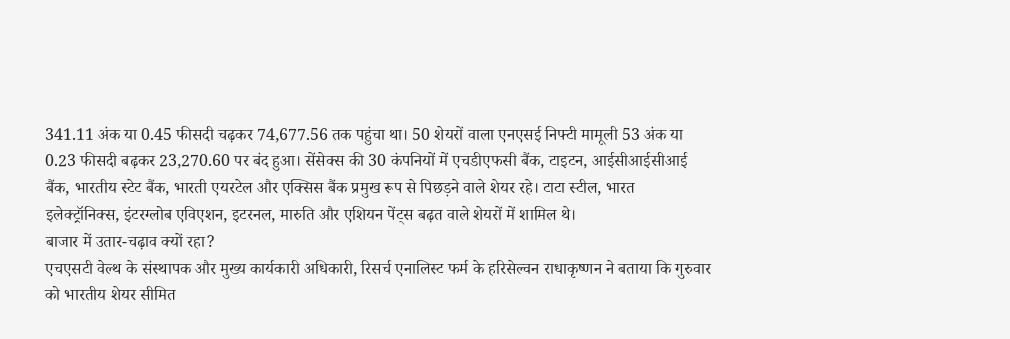341.11 अंक या 0.45 फीसदी चढ़कर 74,677.56 तक पहुंचा था। 50 शेयरों वाला एनएसई निफ्टी मामूली 53 अंक या 0.23 फीसदी बढ़कर 23,270.60 पर बंद हुआ। सेंसेक्स की 30 कंपनियों में एचडीएफसी बैंक, टाइटन, आईसीआईसीआई बैंक, भारतीय स्टेट बैंक, भारती एयरटेल और एक्सिस बैंक प्रमुख रूप से पिछड़ने वाले शेयर रहे। टाटा स्टील, भारत इलेक्ट्रॉनिक्स, इंटरग्लोब एविएशन, इटरनल, मारुति और एशियन पेंट्स बढ़त वाले शेयरों में शामिल थे।
बाजार में उतार-चढ़ाव क्यों रहा?
एचएसटी वेल्थ के संस्थापक और मुख्य कार्यकारी अधिकारी, रिसर्च एनालिस्ट फर्म के हरिसेल्वन राधाकृष्णन ने बताया कि गुरुवार को भारतीय शेयर सीमित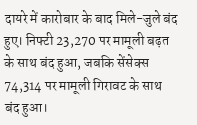दायरे में कारोबार के बाद मिले-जुले बंद हुए। निफ्टी 23,270 पर मामूली बढ़त के साथ बंद हुआ, जबकि सेंसेक्स 74,314 पर मामूली गिरावट के साथ बंद हुआ।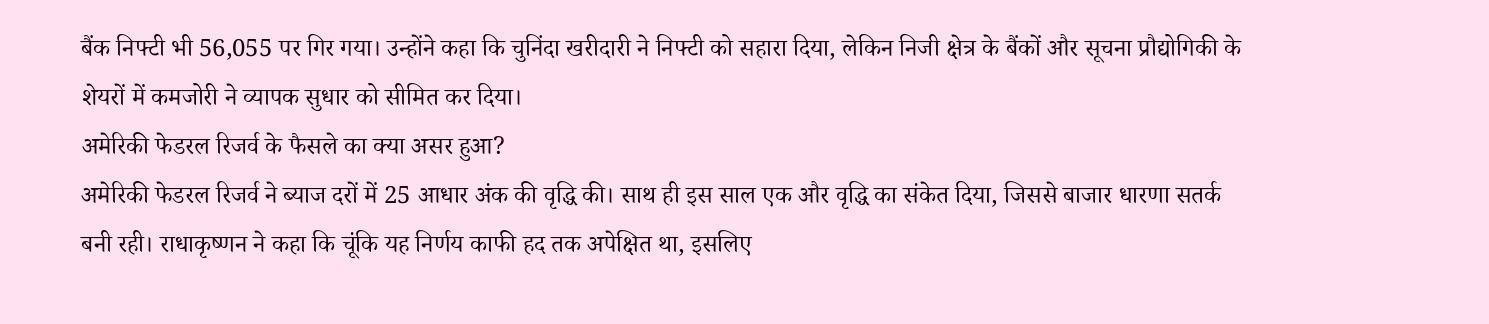बैंक निफ्टी भी 56,055 पर गिर गया। उन्होंने कहा कि चुनिंदा खरीदारी ने निफ्टी को सहारा दिया, लेकिन निजी क्षेत्र के बैंकों और सूचना प्रौद्योगिकी के शेयरों में कमजोरी ने व्यापक सुधार को सीमित कर दिया।
अमेरिकी फेडरल रिजर्व के फैसले का क्या असर हुआ?
अमेरिकी फेडरल रिजर्व ने ब्याज दरों में 25 आधार अंक की वृद्धि की। साथ ही इस साल एक और वृद्धि का संकेत दिया, जिससे बाजार धारणा सतर्क बनी रही। राधाकृष्णन ने कहा कि चूंकि यह निर्णय काफी हद तक अपेक्षित था, इसलिए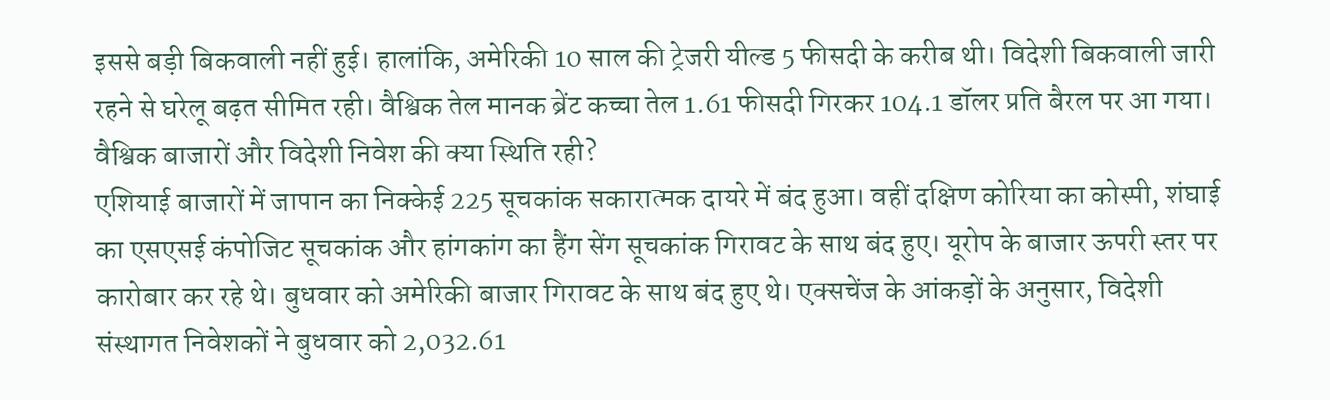इससे बड़ी बिकवाली नहीं हुई। हालांकि, अमेरिकी 10 साल की ट्रेजरी यील्ड 5 फीसदी के करीब थी। विदेशी बिकवाली जारी रहने से घरेलू बढ़त सीमित रही। वैश्विक तेल मानक ब्रेंट कच्चा तेल 1.61 फीसदी गिरकर 104.1 डॉलर प्रति बैरल पर आ गया।
वैश्विक बाजारों और विदेशी निवेश की क्या स्थिति रही?
एशियाई बाजारों में जापान का निक्केई 225 सूचकांक सकारात्मक दायरे में बंद हुआ। वहीं दक्षिण कोरिया का कोस्पी, शंघाई का एसएसई कंपोजिट सूचकांक और हांगकांग का हैंग सेंग सूचकांक गिरावट के साथ बंद हुए। यूरोप के बाजार ऊपरी स्तर पर कारोबार कर रहे थे। बुधवार को अमेरिकी बाजार गिरावट के साथ बंद हुए थे। एक्सचेंज के आंकड़ों के अनुसार, विदेशी संस्थागत निवेशकों ने बुधवार को 2,032.61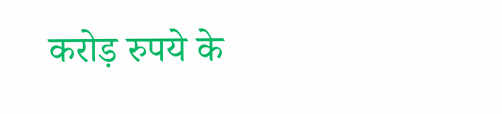करोड़ रुपये के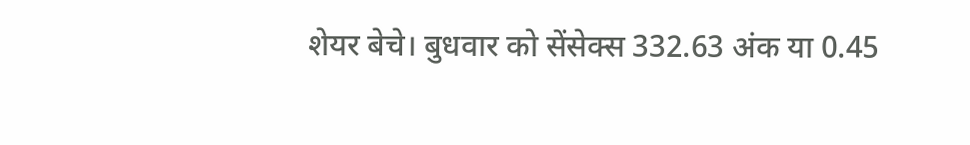शेयर बेचे। बुधवार को सेंसेक्स 332.63 अंक या 0.45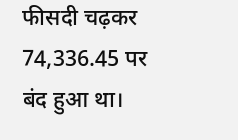फीसदी चढ़कर 74,336.45 पर बंद हुआ था।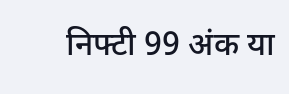निफ्टी 99 अंक या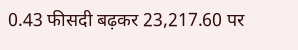0.43 फीसदी बढ़कर 23,217.60 पर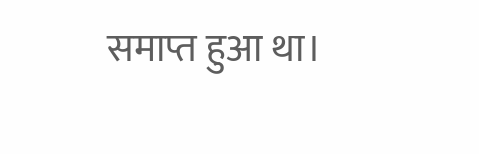समाप्त हुआ था।